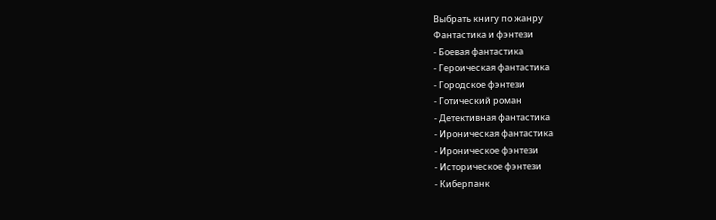Выбрать книгу по жанру
Фантастика и фэнтези
- Боевая фантастика
- Героическая фантастика
- Городское фэнтези
- Готический роман
- Детективная фантастика
- Ироническая фантастика
- Ироническое фэнтези
- Историческое фэнтези
- Киберпанк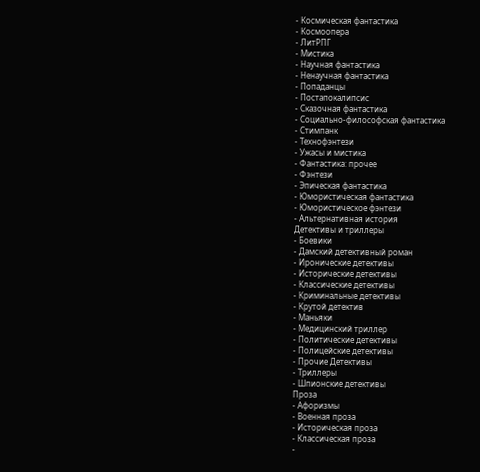- Космическая фантастика
- Космоопера
- ЛитРПГ
- Мистика
- Научная фантастика
- Ненаучная фантастика
- Попаданцы
- Постапокалипсис
- Сказочная фантастика
- Социально-философская фантастика
- Стимпанк
- Технофэнтези
- Ужасы и мистика
- Фантастика: прочее
- Фэнтези
- Эпическая фантастика
- Юмористическая фантастика
- Юмористическое фэнтези
- Альтернативная история
Детективы и триллеры
- Боевики
- Дамский детективный роман
- Иронические детективы
- Исторические детективы
- Классические детективы
- Криминальные детективы
- Крутой детектив
- Маньяки
- Медицинский триллер
- Политические детективы
- Полицейские детективы
- Прочие Детективы
- Триллеры
- Шпионские детективы
Проза
- Афоризмы
- Военная проза
- Историческая проза
- Классическая проза
-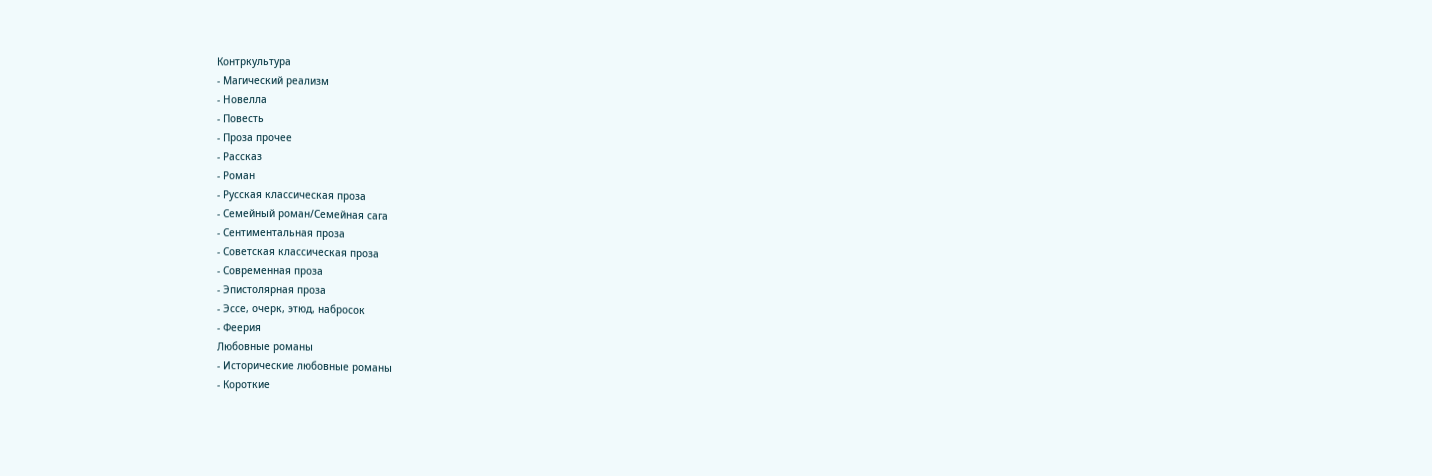Контркультура
- Магический реализм
- Новелла
- Повесть
- Проза прочее
- Рассказ
- Роман
- Русская классическая проза
- Семейный роман/Семейная сага
- Сентиментальная проза
- Советская классическая проза
- Современная проза
- Эпистолярная проза
- Эссе, очерк, этюд, набросок
- Феерия
Любовные романы
- Исторические любовные романы
- Короткие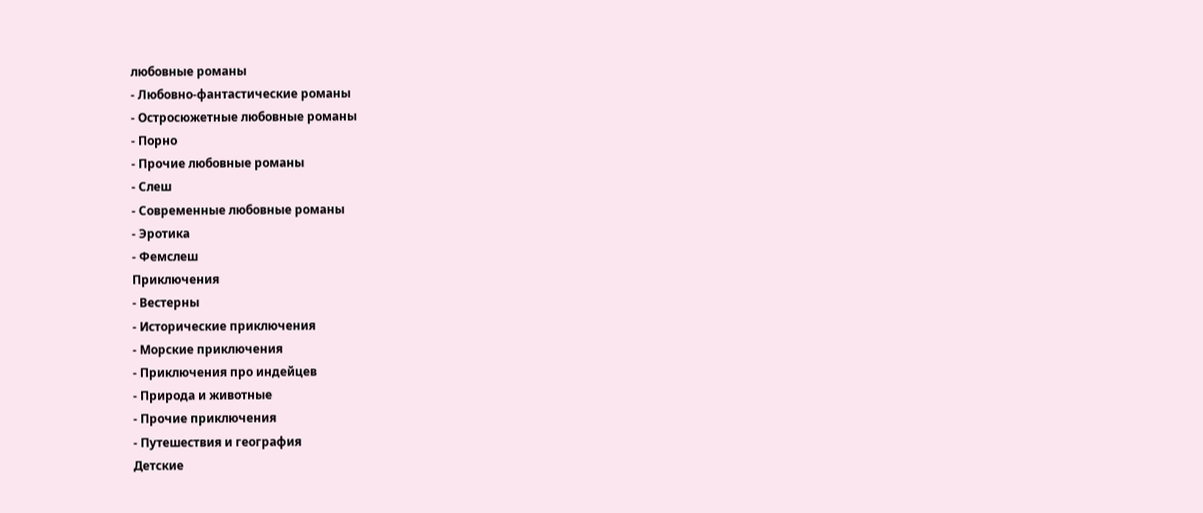любовные романы
- Любовно-фантастические романы
- Остросюжетные любовные романы
- Порно
- Прочие любовные романы
- Слеш
- Современные любовные романы
- Эротика
- Фемслеш
Приключения
- Вестерны
- Исторические приключения
- Морские приключения
- Приключения про индейцев
- Природа и животные
- Прочие приключения
- Путешествия и география
Детские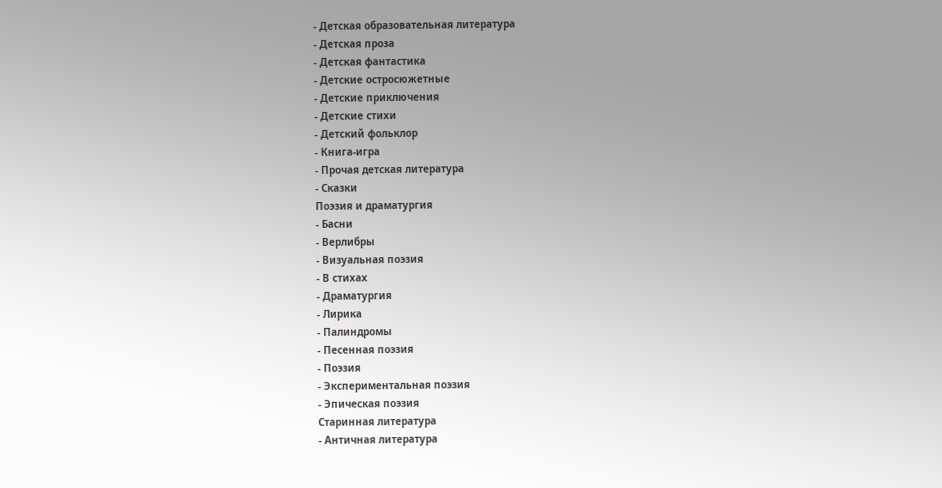- Детская образовательная литература
- Детская проза
- Детская фантастика
- Детские остросюжетные
- Детские приключения
- Детские стихи
- Детский фольклор
- Книга-игра
- Прочая детская литература
- Сказки
Поэзия и драматургия
- Басни
- Верлибры
- Визуальная поэзия
- В стихах
- Драматургия
- Лирика
- Палиндромы
- Песенная поэзия
- Поэзия
- Экспериментальная поэзия
- Эпическая поэзия
Старинная литература
- Античная литература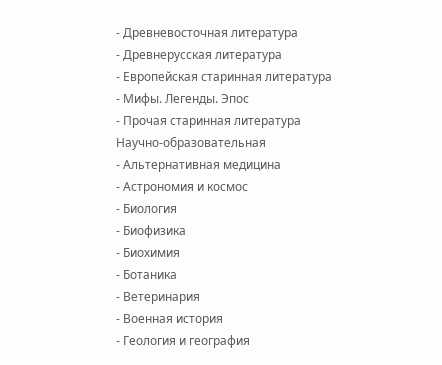- Древневосточная литература
- Древнерусская литература
- Европейская старинная литература
- Мифы. Легенды. Эпос
- Прочая старинная литература
Научно-образовательная
- Альтернативная медицина
- Астрономия и космос
- Биология
- Биофизика
- Биохимия
- Ботаника
- Ветеринария
- Военная история
- Геология и география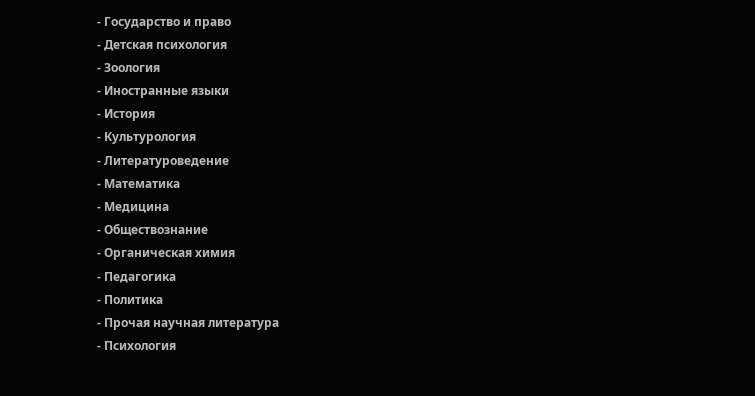- Государство и право
- Детская психология
- Зоология
- Иностранные языки
- История
- Культурология
- Литературоведение
- Математика
- Медицина
- Обществознание
- Органическая химия
- Педагогика
- Политика
- Прочая научная литература
- Психология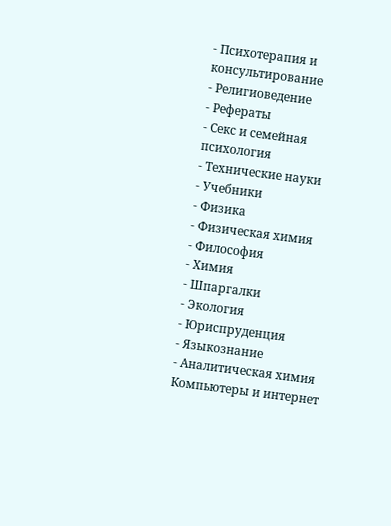- Психотерапия и консультирование
- Религиоведение
- Рефераты
- Секс и семейная психология
- Технические науки
- Учебники
- Физика
- Физическая химия
- Философия
- Химия
- Шпаргалки
- Экология
- Юриспруденция
- Языкознание
- Аналитическая химия
Компьютеры и интернет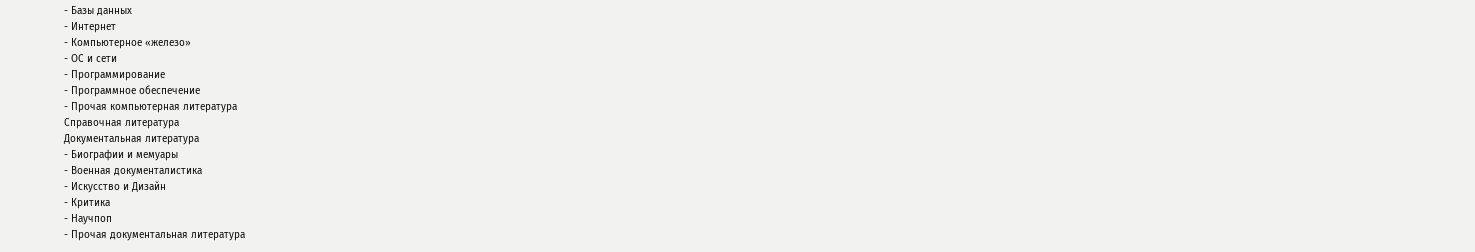- Базы данных
- Интернет
- Компьютерное «железо»
- ОС и сети
- Программирование
- Программное обеспечение
- Прочая компьютерная литература
Справочная литература
Документальная литература
- Биографии и мемуары
- Военная документалистика
- Искусство и Дизайн
- Критика
- Научпоп
- Прочая документальная литература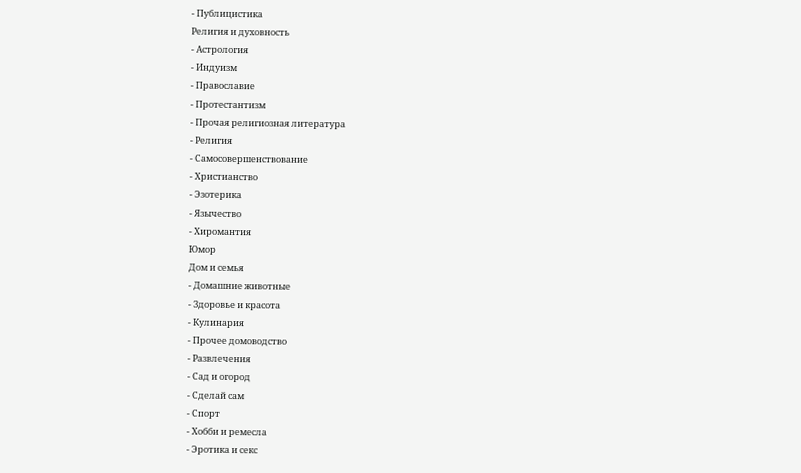- Публицистика
Религия и духовность
- Астрология
- Индуизм
- Православие
- Протестантизм
- Прочая религиозная литература
- Религия
- Самосовершенствование
- Христианство
- Эзотерика
- Язычество
- Хиромантия
Юмор
Дом и семья
- Домашние животные
- Здоровье и красота
- Кулинария
- Прочее домоводство
- Развлечения
- Сад и огород
- Сделай сам
- Спорт
- Хобби и ремесла
- Эротика и секс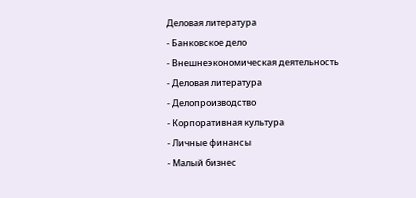Деловая литература
- Банковское дело
- Внешнеэкономическая деятельность
- Деловая литература
- Делопроизводство
- Корпоративная культура
- Личные финансы
- Малый бизнес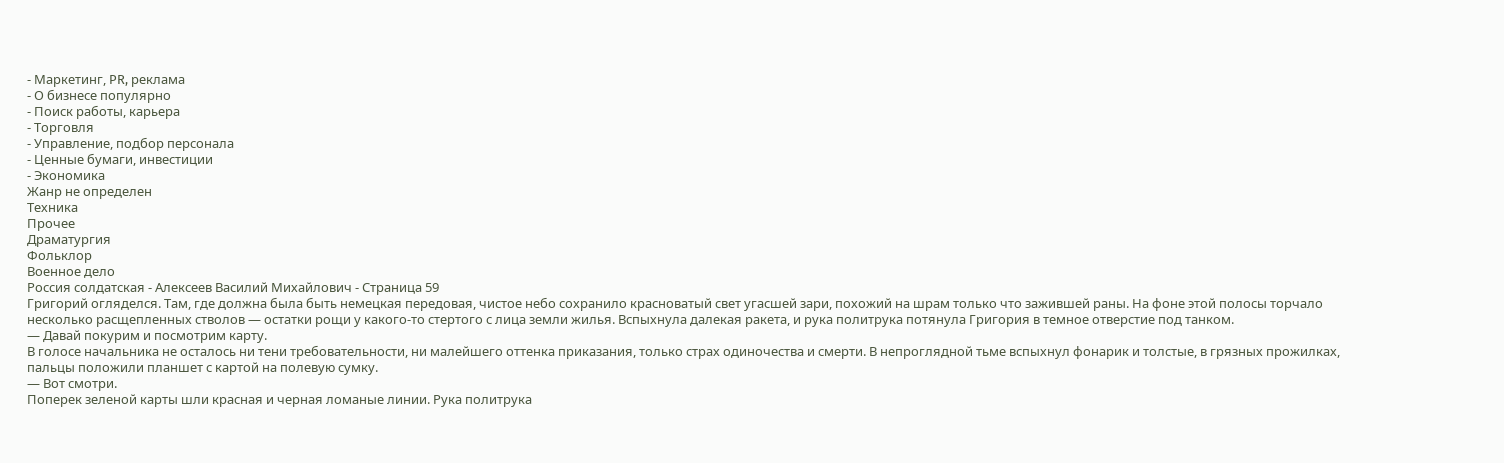- Маркетинг, PR, реклама
- О бизнесе популярно
- Поиск работы, карьера
- Торговля
- Управление, подбор персонала
- Ценные бумаги, инвестиции
- Экономика
Жанр не определен
Техника
Прочее
Драматургия
Фольклор
Военное дело
Россия солдатская - Алексеев Василий Михайлович - Страница 59
Григорий огляделся. Там, где должна была быть немецкая передовая, чистое небо сохранило красноватый свет угасшей зари, похожий на шрам только что зажившей раны. На фоне этой полосы торчало несколько расщепленных стволов — остатки рощи у какого-то стертого с лица земли жилья. Вспыхнула далекая ракета, и рука политрука потянула Григория в темное отверстие под танком.
— Давай покурим и посмотрим карту.
В голосе начальника не осталось ни тени требовательности, ни малейшего оттенка приказания, только страх одиночества и смерти. В непроглядной тьме вспыхнул фонарик и толстые, в грязных прожилках, пальцы положили планшет с картой на полевую сумку.
— Вот смотри.
Поперек зеленой карты шли красная и черная ломаные линии. Рука политрука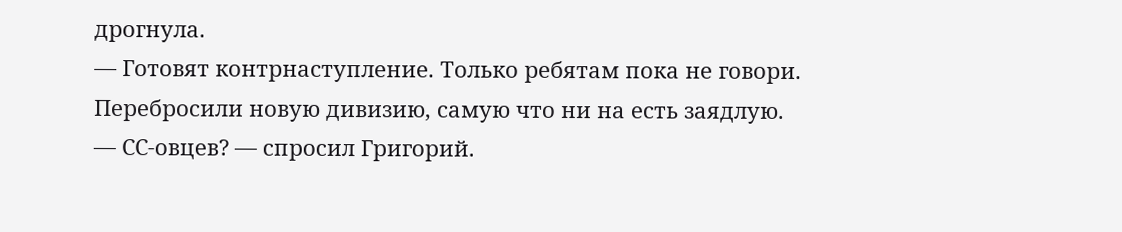дрогнула.
— Готовят контрнаступление. Только ребятам пока не говори. Перебросили новую дивизию, самую что ни на есть заядлую.
— СС-овцев? — спросил Григорий.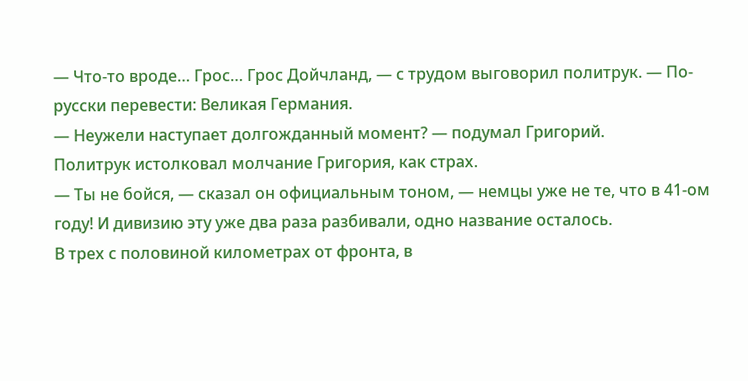— Что-то вроде… Грос… Грос Дойчланд, — с трудом выговорил политрук. — По-русски перевести: Великая Германия.
— Неужели наступает долгожданный момент? — подумал Григорий.
Политрук истолковал молчание Григория, как страх.
— Ты не бойся, — сказал он официальным тоном, — немцы уже не те, что в 41-ом году! И дивизию эту уже два раза разбивали, одно название осталось.
В трех с половиной километрах от фронта, в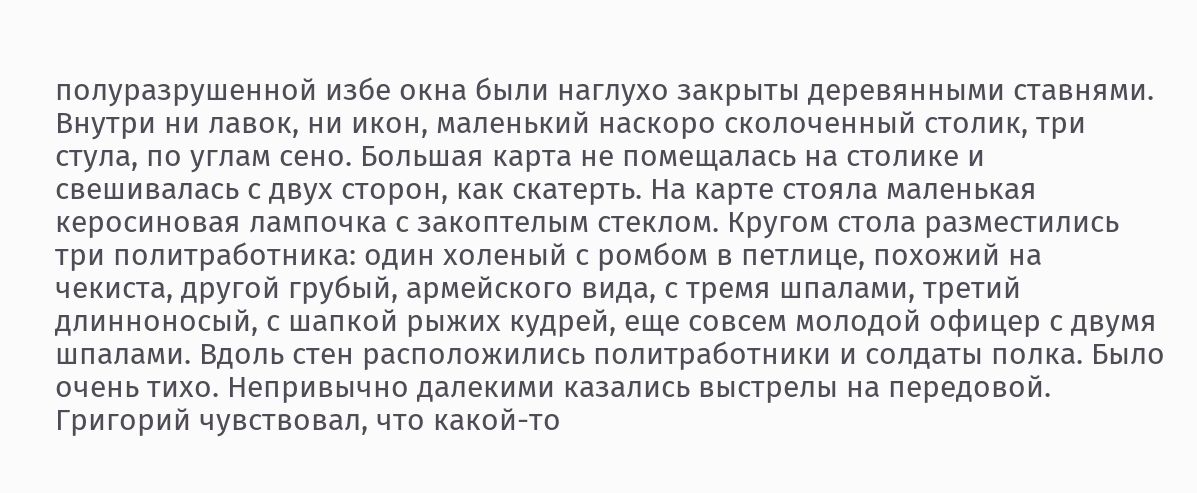полуразрушенной избе окна были наглухо закрыты деревянными ставнями. Внутри ни лавок, ни икон, маленький наскоро сколоченный столик, три стула, по углам сено. Большая карта не помещалась на столике и свешивалась с двух сторон, как скатерть. На карте стояла маленькая керосиновая лампочка с закоптелым стеклом. Кругом стола разместились три политработника: один холеный с ромбом в петлице, похожий на чекиста, другой грубый, армейского вида, с тремя шпалами, третий длинноносый, с шапкой рыжих кудрей, еще совсем молодой офицер с двумя шпалами. Вдоль стен расположились политработники и солдаты полка. Было очень тихо. Непривычно далекими казались выстрелы на передовой. Григорий чувствовал, что какой-то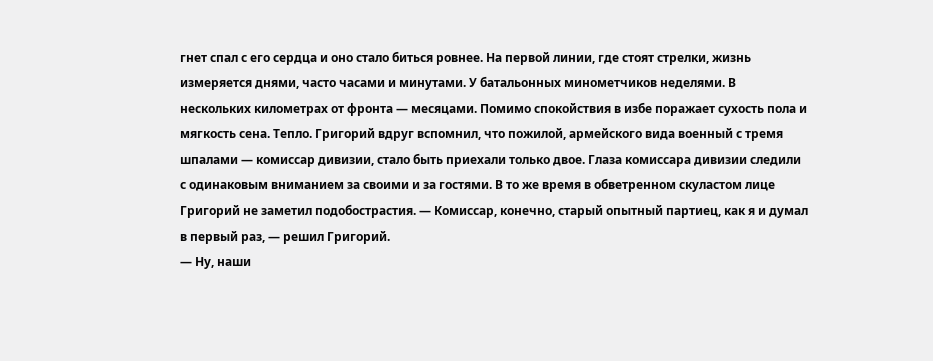гнет спал с его сердца и оно стало биться ровнее. На первой линии, где стоят стрелки, жизнь измеряется днями, часто часами и минутами. У батальонных минометчиков неделями. В нескольких километрах от фронта — месяцами. Помимо спокойствия в избе поражает сухость пола и мягкость сена. Тепло. Григорий вдруг вспомнил, что пожилой, армейского вида военный с тремя шпалами — комиссар дивизии, стало быть приехали только двое. Глаза комиссара дивизии следили с одинаковым вниманием за своими и за гостями. В то же время в обветренном скуластом лице Григорий не заметил подобострастия. — Комиссар, конечно, старый опытный партиец, как я и думал в первый раз, — решил Григорий.
— Ну, наши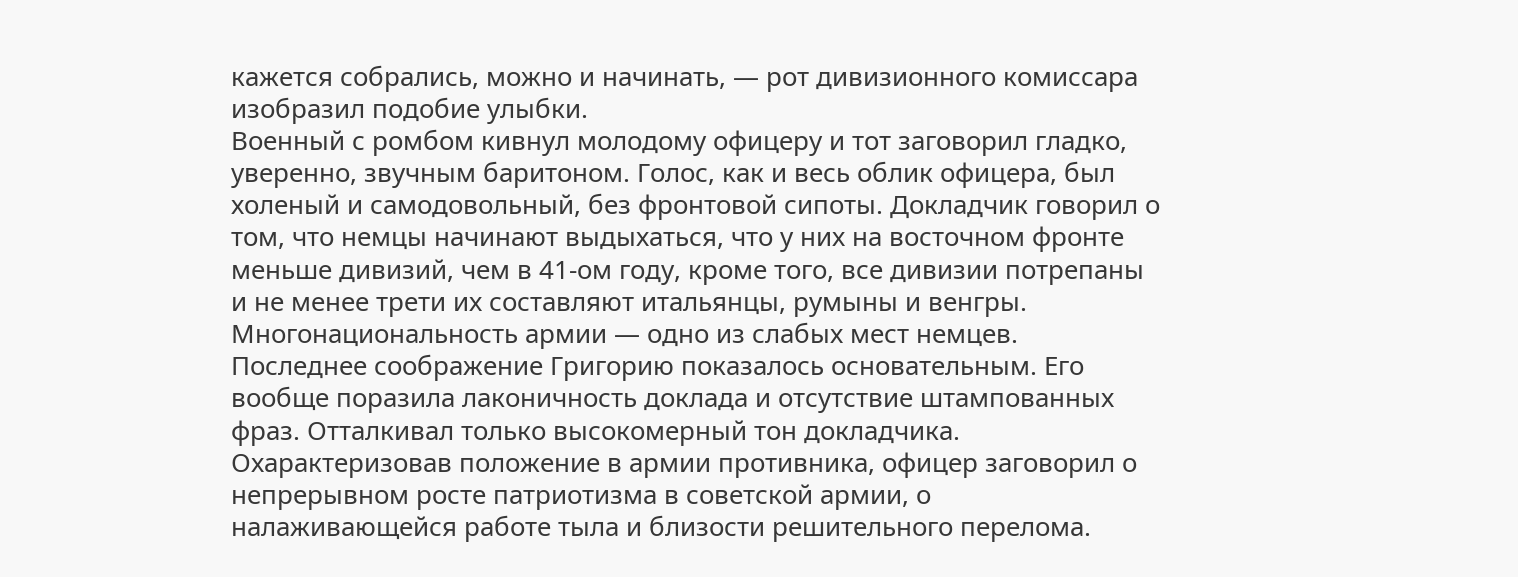кажется собрались, можно и начинать, — рот дивизионного комиссара изобразил подобие улыбки.
Военный с ромбом кивнул молодому офицеру и тот заговорил гладко, уверенно, звучным баритоном. Голос, как и весь облик офицера, был холеный и самодовольный, без фронтовой сипоты. Докладчик говорил о том, что немцы начинают выдыхаться, что у них на восточном фронте меньше дивизий, чем в 41-ом году, кроме того, все дивизии потрепаны и не менее трети их составляют итальянцы, румыны и венгры. Многонациональность армии — одно из слабых мест немцев. Последнее соображение Григорию показалось основательным. Его вообще поразила лаконичность доклада и отсутствие штампованных фраз. Отталкивал только высокомерный тон докладчика. Охарактеризовав положение в армии противника, офицер заговорил о непрерывном росте патриотизма в советской армии, о налаживающейся работе тыла и близости решительного перелома.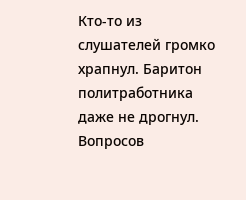Кто-то из слушателей громко храпнул. Баритон политработника даже не дрогнул. Вопросов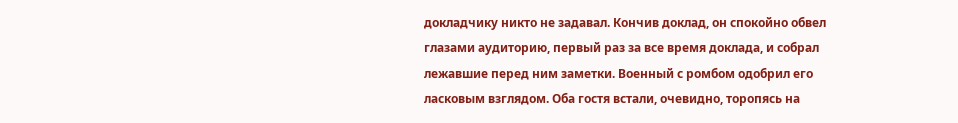докладчику никто не задавал. Кончив доклад, он спокойно обвел глазами аудиторию, первый раз за все время доклада, и собрал лежавшие перед ним заметки. Военный с ромбом одобрил его ласковым взглядом. Оба гостя встали, очевидно, торопясь на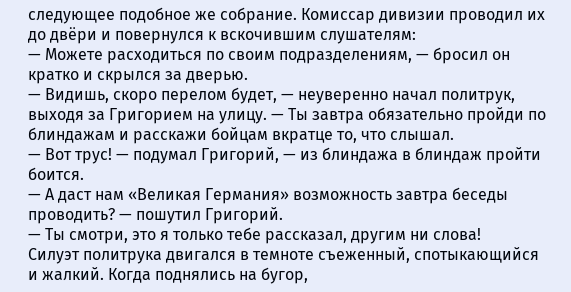следующее подобное же собрание. Комиссар дивизии проводил их до двёри и повернулся к вскочившим слушателям:
— Можете расходиться по своим подразделениям, — бросил он кратко и скрылся за дверью.
— Видишь, скоро перелом будет, — неуверенно начал политрук, выходя за Григорием на улицу. — Ты завтра обязательно пройди по блиндажам и расскажи бойцам вкратце то, что слышал.
— Вот трус! — подумал Григорий, — из блиндажа в блиндаж пройти боится.
— А даст нам «Великая Германия» возможность завтра беседы проводить? — пошутил Григорий.
— Ты смотри, это я только тебе рассказал, другим ни слова!
Силуэт политрука двигался в темноте съеженный, спотыкающийся и жалкий. Когда поднялись на бугор,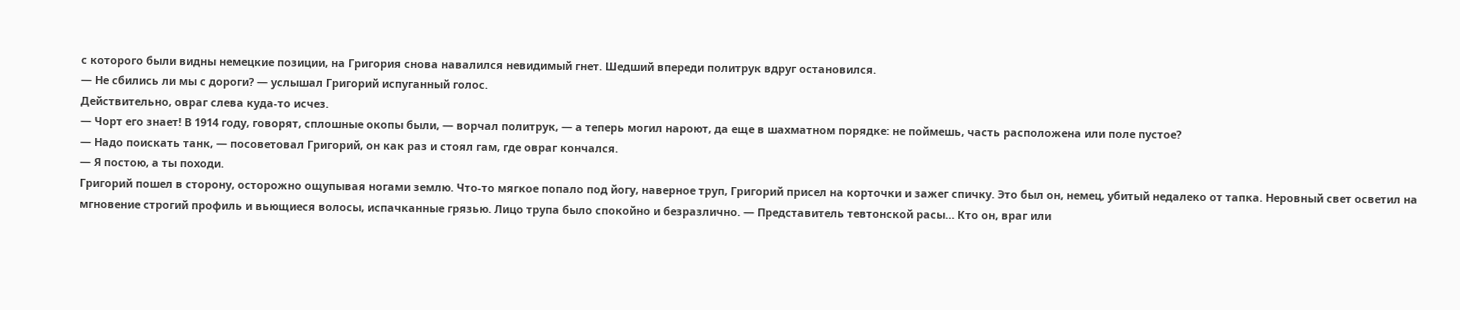с которого были видны немецкие позиции, на Григория снова навалился невидимый гнет. Шедший впереди политрук вдруг остановился.
— Не сбились ли мы с дороги? — услышал Григорий испуганный голос.
Действительно, овраг слева куда-то исчез.
— Чорт его знает! В 1914 году, говорят, сплошные окопы были, — ворчал политрук, — а теперь могил нароют, да еще в шахматном порядке: не поймешь, часть расположена или поле пустое?
— Надо поискать танк, — посоветовал Григорий, он как раз и стоял гам, где овраг кончался.
— Я постою, а ты походи.
Григорий пошел в сторону, осторожно ощупывая ногами землю. Что-то мягкое попало под йогу, наверное труп, Григорий присел на корточки и зажег спичку. Это был он, немец, убитый недалеко от тапка. Неровный свет осветил на мгновение строгий профиль и вьющиеся волосы, испачканные грязью. Лицо трупа было спокойно и безразлично. — Представитель тевтонской расы… Кто он, враг или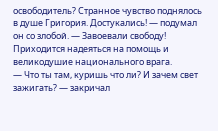освободитель? Странное чувство поднялось в душе Григория. Достукались! — подумал он со злобой. — Завоевали свободу! Приходится надеяться на помощь и великодушие национального врага.
— Что ты там, куришь что ли? И зачем свет зажигать? — закричал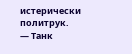истерически политрук.
— Танк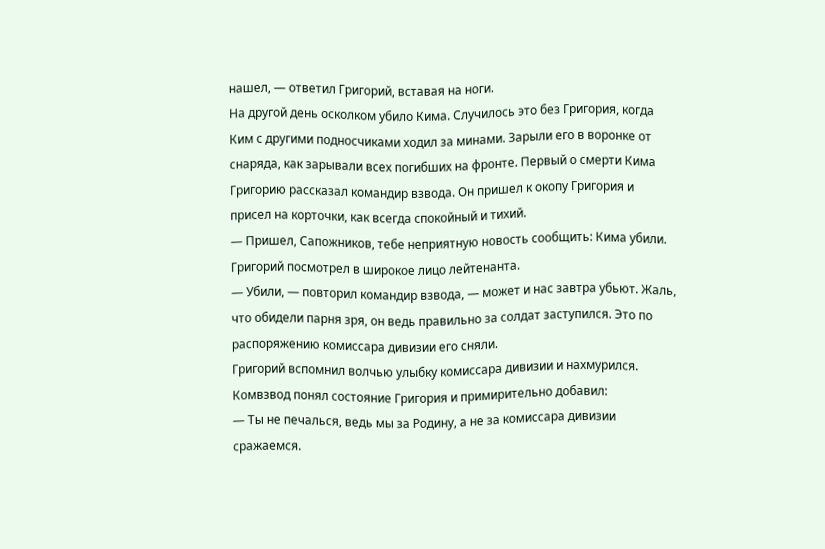нашел, — ответил Григорий, вставая на ноги.
На другой день осколком убило Кима. Случилось это без Григория, когда Ким с другими подносчиками ходил за минами. Зарыли его в воронке от снаряда, как зарывали всех погибших на фронте. Первый о смерти Кима Григорию рассказал командир взвода. Он пришел к окопу Григория и присел на корточки, как всегда спокойный и тихий.
— Пришел, Сапожников, тебе неприятную новость сообщить: Кима убили.
Григорий посмотрел в широкое лицо лейтенанта.
— Убили, — повторил командир взвода, — может и нас завтра убьют. Жаль, что обидели парня зря, он ведь правильно за солдат заступился. Это по распоряжению комиссара дивизии его сняли.
Григорий вспомнил волчью улыбку комиссара дивизии и нахмурился. Комвзвод понял состояние Григория и примирительно добавил:
— Ты не печалься, ведь мы за Родину, а не за комиссара дивизии сражаемся.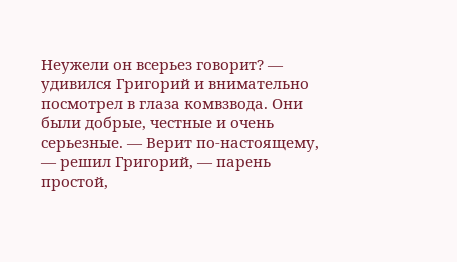Неужели он всерьез говорит? — удивился Григорий и внимательно посмотрел в глаза комвзвода. Они были добрые, честные и очень серьезные. — Верит по-настоящему, — решил Григорий, — парень простой,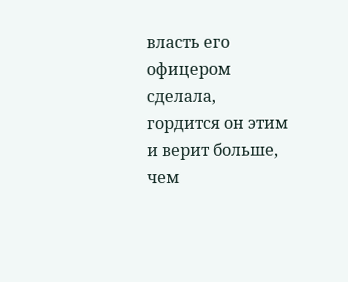власть его офицером сделала, гордится он этим и верит больше, чем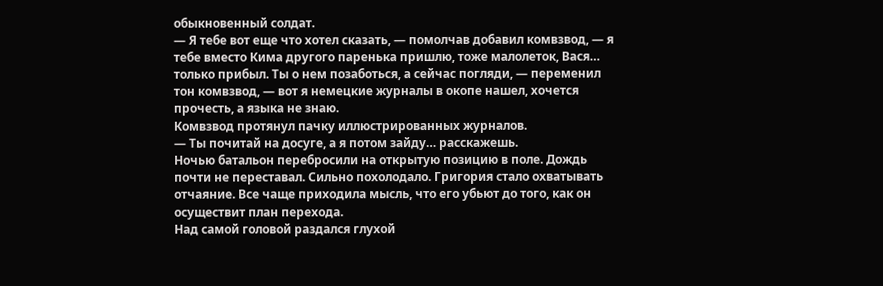обыкновенный солдат.
— Я тебе вот еще что хотел сказать, — помолчав добавил комвзвод, — я тебе вместо Кима другого паренька пришлю, тоже малолеток, Вася… только прибыл. Ты о нем позаботься, а сейчас погляди, — переменил тон комвзвод, — вот я немецкие журналы в окопе нашел, хочется прочесть, а языка не знаю.
Комвзвод протянул пачку иллюстрированных журналов.
— Ты почитай на досуге, а я потом зайду… расскажешь.
Ночью батальон перебросили на открытую позицию в поле. Дождь почти не переставал. Сильно похолодало. Григория стало охватывать отчаяние. Все чаще приходила мысль, что его убьют до того, как он осуществит план перехода.
Над самой головой раздался глухой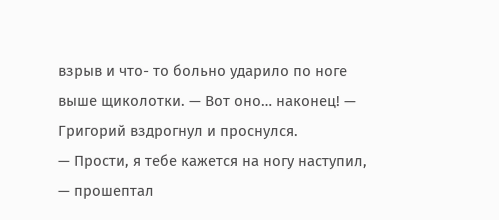взрыв и что- то больно ударило по ноге выше щиколотки. — Вот оно… наконец! — Григорий вздрогнул и проснулся.
— Прости, я тебе кажется на ногу наступил, — прошептал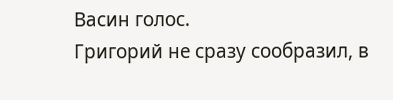Васин голос.
Григорий не сразу сообразил, в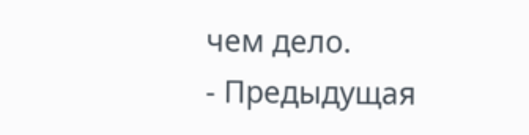чем дело.
- Предыдущая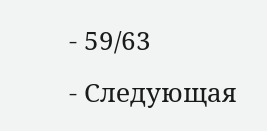- 59/63
- Следующая